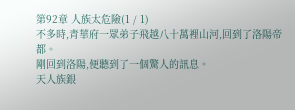第92章 人族太危險(1 / 1)
不多時,青華府一眾弟子飛越八十萬裡山河,回到了洛陽帝都。
剛回到洛陽,便聽到了一個驚人的訊息。
天人族銀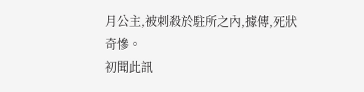月公主,被刺殺於駐所之內,據傳,死狀奇慘。
初聞此訊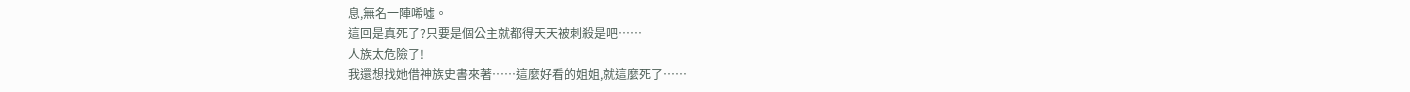息,無名一陣唏噓。
這回是真死了?只要是個公主就都得天天被刺殺是吧……
人族太危險了!
我還想找她借神族史書來著……這麼好看的姐姐,就這麼死了……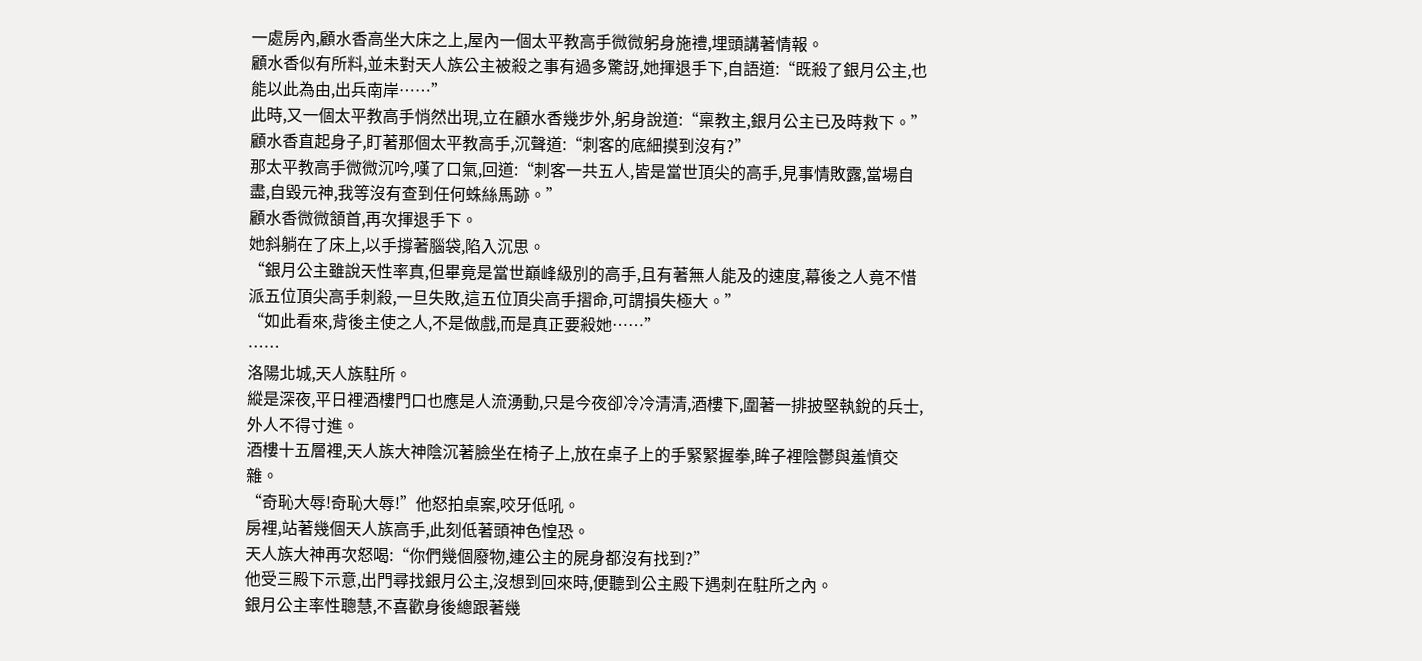一處房內,顧水香高坐大床之上,屋內一個太平教高手微微躬身施禮,埋頭講著情報。
顧水香似有所料,並未對天人族公主被殺之事有過多驚訝,她揮退手下,自語道:“既殺了銀月公主,也能以此為由,出兵南岸……”
此時,又一個太平教高手悄然出現,立在顧水香幾步外,躬身說道:“稟教主,銀月公主已及時救下。”
顧水香直起身子,盯著那個太平教高手,沉聲道:“刺客的底細摸到沒有?”
那太平教高手微微沉吟,嘆了口氣,回道:“刺客一共五人,皆是當世頂尖的高手,見事情敗露,當場自盡,自毀元神,我等沒有查到任何蛛絲馬跡。”
顧水香微微頷首,再次揮退手下。
她斜躺在了床上,以手撐著腦袋,陷入沉思。
“銀月公主雖說天性率真,但畢竟是當世巔峰級別的高手,且有著無人能及的速度,幕後之人竟不惜派五位頂尖高手刺殺,一旦失敗,這五位頂尖高手摺命,可謂損失極大。”
“如此看來,背後主使之人,不是做戲,而是真正要殺她……”
……
洛陽北城,天人族駐所。
縱是深夜,平日裡酒樓門口也應是人流湧動,只是今夜卻冷冷清清,酒樓下,圍著一排披堅執銳的兵士,外人不得寸進。
酒樓十五層裡,天人族大神陰沉著臉坐在椅子上,放在桌子上的手緊緊握拳,眸子裡陰鬱與羞憤交雜。
“奇恥大辱!奇恥大辱!”他怒拍桌案,咬牙低吼。
房裡,站著幾個天人族高手,此刻低著頭神色惶恐。
天人族大神再次怒喝:“你們幾個廢物,連公主的屍身都沒有找到?”
他受三殿下示意,出門尋找銀月公主,沒想到回來時,便聽到公主殿下遇刺在駐所之內。
銀月公主率性聰慧,不喜歡身後總跟著幾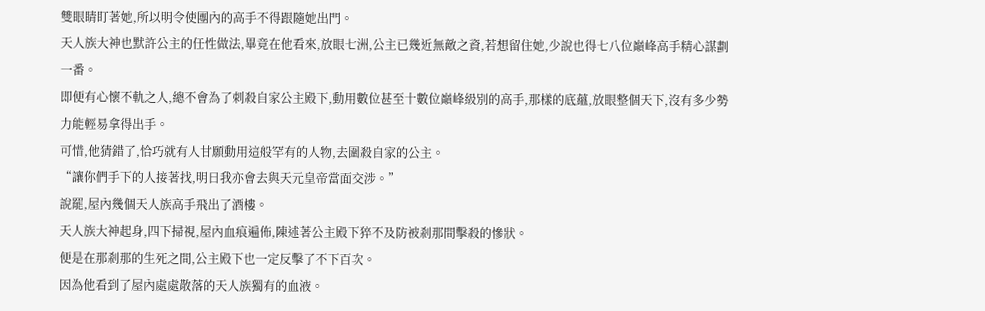雙眼睛盯著她,所以明令使團內的高手不得跟隨她出門。
天人族大神也默許公主的任性做法,畢竟在他看來,放眼七洲,公主已幾近無敵之資,若想留住她,少說也得七八位巔峰高手精心謀劃一番。
即便有心懷不軌之人,總不會為了刺殺自家公主殿下,動用數位甚至十數位巔峰級別的高手,那樣的底蘊,放眼整個天下,沒有多少勢力能輕易拿得出手。
可惜,他猜錯了,恰巧就有人甘願動用這般罕有的人物,去圍殺自家的公主。
“讓你們手下的人接著找,明日我亦會去與天元皇帝當面交涉。”
說罷,屋內幾個天人族高手飛出了酒樓。
天人族大神起身,四下掃視,屋內血痕遍佈,陳述著公主殿下猝不及防被剎那間擊殺的慘狀。
便是在那剎那的生死之間,公主殿下也一定反擊了不下百次。
因為他看到了屋內處處散落的天人族獨有的血液。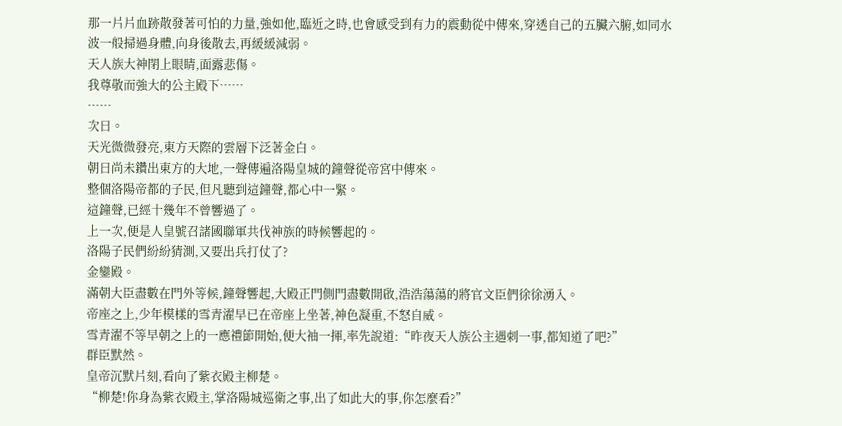那一片片血跡散發著可怕的力量,強如他,臨近之時,也會感受到有力的震動從中傳來,穿透自己的五臟六腑,如同水波一般掃過身體,向身後散去,再緩緩減弱。
天人族大神閉上眼睛,面露悲傷。
我尊敬而強大的公主殿下……
……
次日。
天光微微發亮,東方天際的雲層下泛著金白。
朝日尚未鑽出東方的大地,一聲傳遍洛陽皇城的鐘聲從帝宮中傳來。
整個洛陽帝都的子民,但凡聽到這鐘聲,都心中一緊。
這鐘聲,已經十幾年不曾響過了。
上一次,便是人皇號召諸國聯軍共伐神族的時候響起的。
洛陽子民們紛紛猜測,又要出兵打仗了?
金鑾殿。
滿朝大臣盡數在門外等候,鐘聲響起,大殿正門側門盡數開啟,浩浩蕩蕩的將官文臣們徐徐湧入。
帝座之上,少年模樣的雪青濯早已在帝座上坐著,神色凝重,不怒自威。
雪青濯不等早朝之上的一應禮節開始,便大袖一揮,率先說道:“昨夜天人族公主遇刺一事,都知道了吧?”
群臣默然。
皇帝沉默片刻,看向了紫衣殿主柳楚。
“柳楚!你身為紫衣殿主,掌洛陽城巡衛之事,出了如此大的事,你怎麼看?”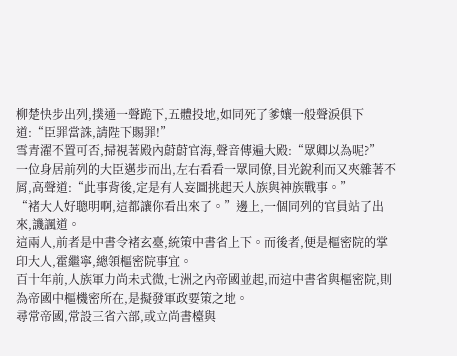柳楚快步出列,撲通一聲跪下,五體投地,如同死了爹孃一般聲淚俱下道:“臣罪當誅,請陛下賜罪!”
雪青濯不置可否,掃視著殿內蔚蔚官海,聲音傳遍大殿:“眾卿以為呢?”
一位身居前列的大臣邁步而出,左右看看一眾同僚,目光銳利而又夾雜著不屑,高聲道:“此事背後,定是有人妄圖挑起天人族與神族戰事。”
“褚大人好聰明啊,這都讓你看出來了。”邊上,一個同列的官員站了出來,譏諷道。
這兩人,前者是中書令褚玄臺,統策中書省上下。而後者,便是樞密院的掌印大人,霍繼寧,總領樞密院事宜。
百十年前,人族軍力尚未式微,七洲之內帝國並起,而這中書省與樞密院,則為帝國中樞機密所在,是擬發軍政要策之地。
尋常帝國,常設三省六部,或立尚書檯與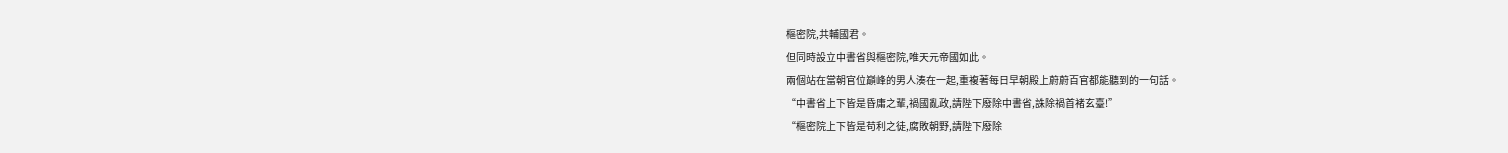樞密院,共輔國君。
但同時設立中書省與樞密院,唯天元帝國如此。
兩個站在當朝官位巔峰的男人湊在一起,重複著每日早朝殿上蔚蔚百官都能聽到的一句話。
“中書省上下皆是昏庸之輩,禍國亂政,請陛下廢除中書省,誅除禍首褚玄臺!”
“樞密院上下皆是苟利之徒,腐敗朝野,請陛下廢除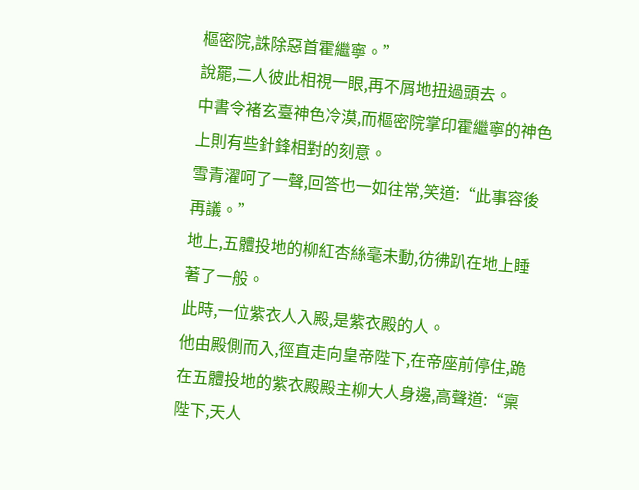樞密院,誅除惡首霍繼寧。”
說罷,二人彼此相視一眼,再不屑地扭過頭去。
中書令褚玄臺神色冷漠,而樞密院掌印霍繼寧的神色上則有些針鋒相對的刻意。
雪青濯呵了一聲,回答也一如往常,笑道:“此事容後再議。”
地上,五體投地的柳紅杏絲毫未動,彷彿趴在地上睡著了一般。
此時,一位紫衣人入殿,是紫衣殿的人。
他由殿側而入,徑直走向皇帝陛下,在帝座前停住,跪在五體投地的紫衣殿殿主柳大人身邊,高聲道:“稟陛下,天人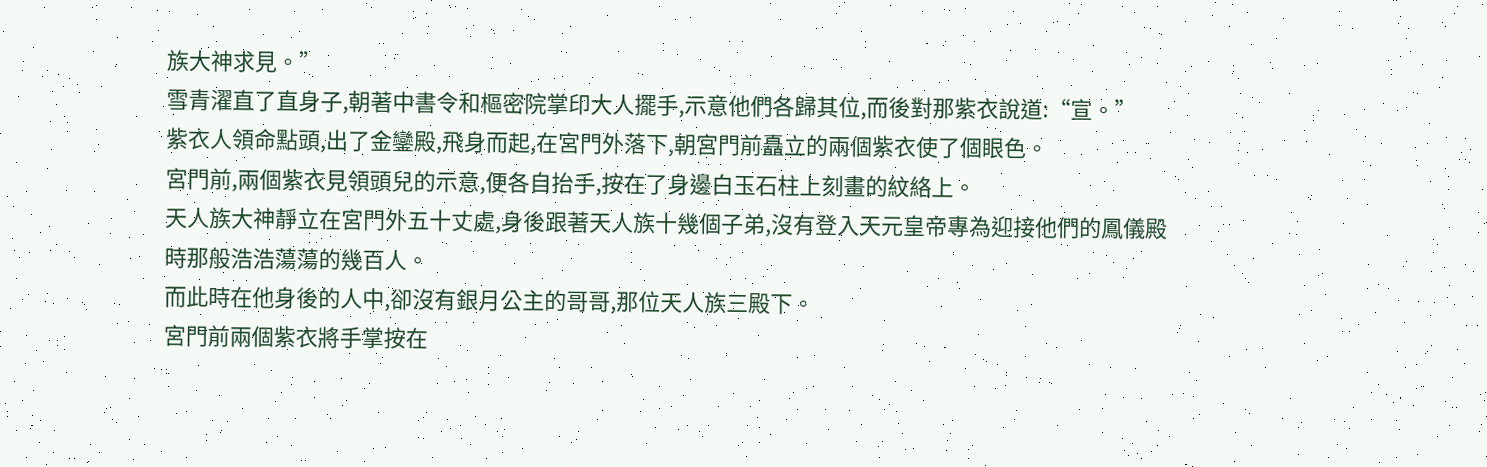族大神求見。”
雪青濯直了直身子,朝著中書令和樞密院掌印大人擺手,示意他們各歸其位,而後對那紫衣說道:“宣。”
紫衣人領命點頭,出了金鑾殿,飛身而起,在宮門外落下,朝宮門前矗立的兩個紫衣使了個眼色。
宮門前,兩個紫衣見領頭兒的示意,便各自抬手,按在了身邊白玉石柱上刻畫的紋絡上。
天人族大神靜立在宮門外五十丈處,身後跟著天人族十幾個子弟,沒有登入天元皇帝專為迎接他們的鳳儀殿時那般浩浩蕩蕩的幾百人。
而此時在他身後的人中,卻沒有銀月公主的哥哥,那位天人族三殿下。
宮門前兩個紫衣將手掌按在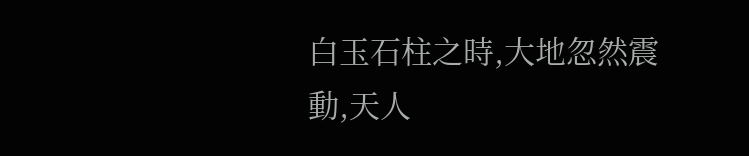白玉石柱之時,大地忽然震動,天人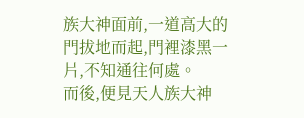族大神面前,一道高大的門拔地而起,門裡漆黑一片,不知通往何處。
而後,便見天人族大神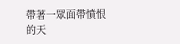帶著一眾面帶憤恨的天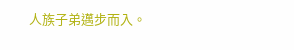人族子弟邁步而入。